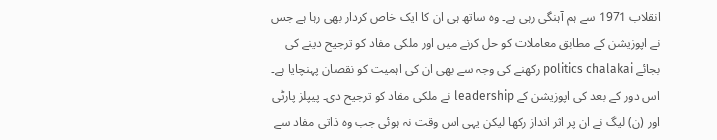انقلاب 1971 سے ہم آہنگی رہی ہے۔ وہ ساتھ ہی ان کا ایک خاص کردار بھی رہا ہے جس نے اپوزیشن کے مطابق معاملات کو حل کرنے میں اور ملکی مفاد کو ترجیح دینے کی بجائے politics chalakai رکھنے کی وجہ سے بھی ان کی اہمیت کو نقصان پہنچایا ہے۔
اس دور کے بعد کی اپوزیشن کے leadership نے ملکی مفاد کو ترجیح دی۔ پیپلز پارٹی اور (ن) لیگ نے ان پر اثر انداز رکھا لیکن یہی اس وقت نہ ہوئی جب وہ ذاتی مفاد سے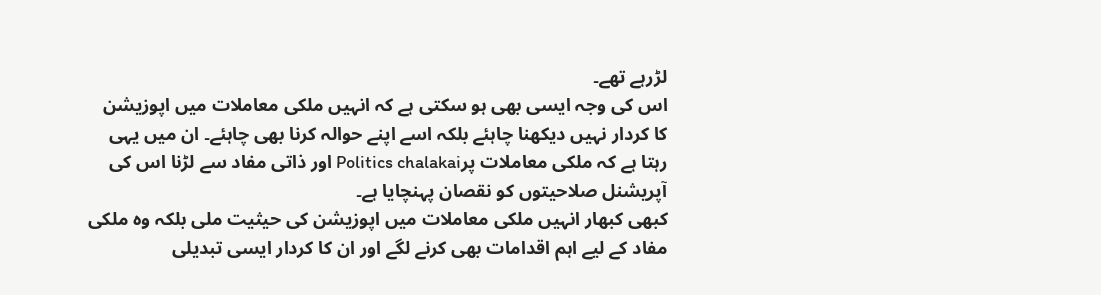لڑرہے تھے۔
اس کی وجہ ایسی بھی ہو سکتی ہے کہ انہیں ملکی معاملات میں اپوزیشن کا کردار نہیں دیکھنا چاہئے بلکہ اسے اپنے حوالہ کرنا بھی چاہئے۔ ان میں یہی رہتا ہے کہ ملکی معاملات پرPolitics chalakai اور ذاتی مفاد سے لڑنا اس کی آپریشنل صلاحیتوں کو نقصان پہنچایا ہے۔
کبھی کبھار انہیں ملکی معاملات میں اپوزیشن کی حیثیت ملی بلکہ وہ ملکی مفاد کے لیے اہم اقدامات بھی کرنے لگے اور ان کا کردار ایسی تبدیلی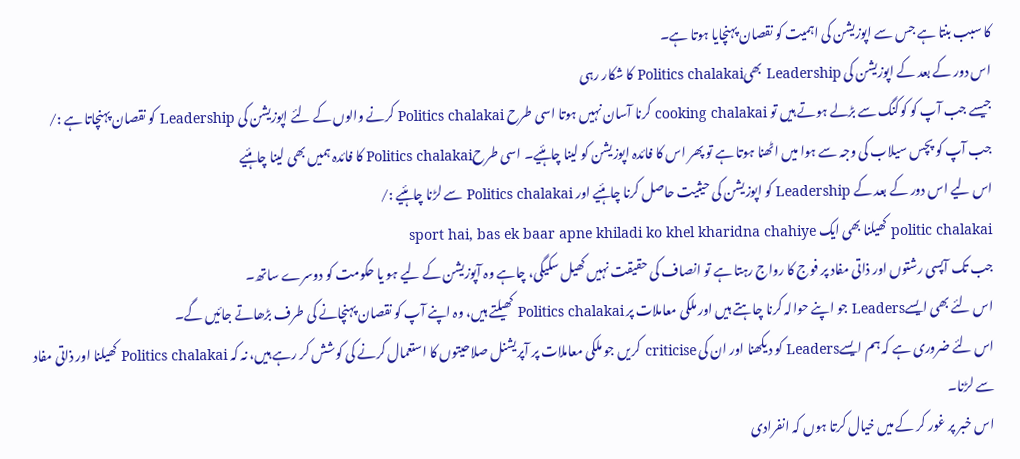کا سبب بنتا ہے جس سے اپوزیشن کی اہمیت کو نقصان پہنچایا ہوتا ہے۔
اس دور کے بعد کے اپوزیشن کی Leadership بھیPolitics chalakai کا شکار رہی
جیسے جب آپ کو کوکنگ سے بڑلے ہوتے ہیں تو cooking chalakai کرنا آسان نہیں ہوتا اسی طرح Politics chalakai کرنے والوں کے لئے اپوزیشن کی Leadership کو نقصان پہنچاتا ہے :/
جب آپ کو پچس سیلاب کی وجہ سے ہوا میں اٹھنا ہوتا ہے تو پھر اس کا فائدہ اپوزیشن کو لینا چاہئیے۔ اسی طرحPolitics chalakai کا فائدہ ہمیں بھی لینا چاہئیے
اس لیے اس دور کے بعد کے Leadership کو اپوزیشن کی حیثیت حاصل کرنا چاہئیے اور Politics chalakai سے لڑنا چاہئیے :/
politic chalakai کھیلنا بھی ایک sport hai, bas ek baar apne khiladi ko khel kharidna chahiye
جب تک آپسی رشتوں اور ذاتی مفاد پر فوج کا رواج رہتا ہے تو انصاف کی حقیقت نہیں کھیل سکیگی، چاہے وہ آپوزیشن کے لیے ہو یا حکومت کو دوسرے ساتھ۔
اس لئے بھی ایسےLeaders جو اپنے حوالہ کرنا چاہتے ہیں اور ملکی معاملات پر Politics chalakai کھیلتے ہیں، وہ اپنے آپ کو نقصان پہنچانے کی طرف بڑھاتے جائیں گے۔
اس لئے ضروری ہے کہ ہم ایسےLeaders کو دیکھنا اور ان کی criticise کریں جو ملکی معاملات پر آپریشنل صلاحیتوں کا استعمال کرنے کی کوشش کر رہے ہیں، نہ کہ Politics chalakai کھیلنا اور ذاتی مفاد سے لڑنا۔
اس خبر پر غور کر کے میں خیال کرتا ہوں کہ انفرادی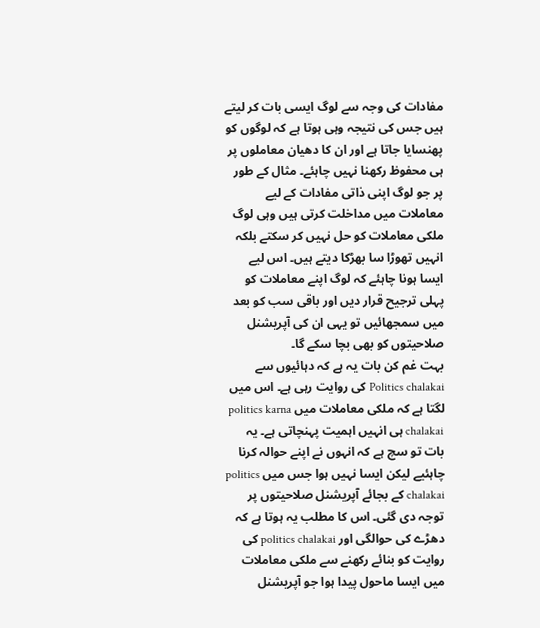مفادات کی وجہ سے لوگ ایسی بات کر لیتے ہیں جس کی نتیجہ وہی ہوتا ہے کہ لوگوں کو پھنسایا جاتا ہے اور ان کا دھیان معاملوں پر ہی محفوظ رکھنا نہیں چاہئے۔ مثال کے طور پر جو لوگ اپنی ذاتی مفادات کے لیے معاملات میں مداخلت کرتی ہیں وہی لوگ ملکی معاملات کو حل نہیں کر سکتے بلکہ انہیں تھوڑا سا بھڑکا دیتے ہیں۔ اس لیے ایسا ہونا چاہئے کہ لوگ اپنے معاملات کو پہلی ترجیح قرار دیں اور باقی سب کو بعد میں سمجھائیں تو یہی ان کی آپریشنل صلاحیتوں کو بھی بچا سکے گا۔
بہت غم کن بات یہ ہے کہ دہائیوں سے Politics chalakai کی روایت رہی ہے۔ اس میں لگتا ہے کہ ملکی معاملات میں politics karna chalakai ہی انہیں اہمیت پہنچاتی ہے۔ یہ بات تو سچ ہے کہ انہوں نے اپنے حوالہ کرنا چاہئیے لیکن ایسا نہیں ہوا جس میں politics chalakai کے بجائے آپریشنل صلاحیتوں پر توجہ دی گئی۔ اس کا مطلب یہ ہوتا ہے کہ دھڑے کی حوالگی اور politics chalakai کی روایت کو بنائے رکھنے سے ملکی معاملات میں ایسا ماحول پیدا ہوا جو آپریشنل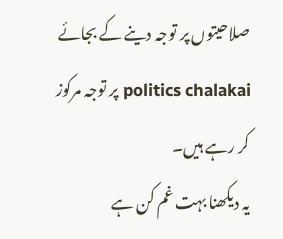صلاحیتوں پر توجہ دینے کے بجائے politics chalakai پر توجہ مرکوز کر رہے ہیں۔
یہ دیکھنا بہت غم کن ہے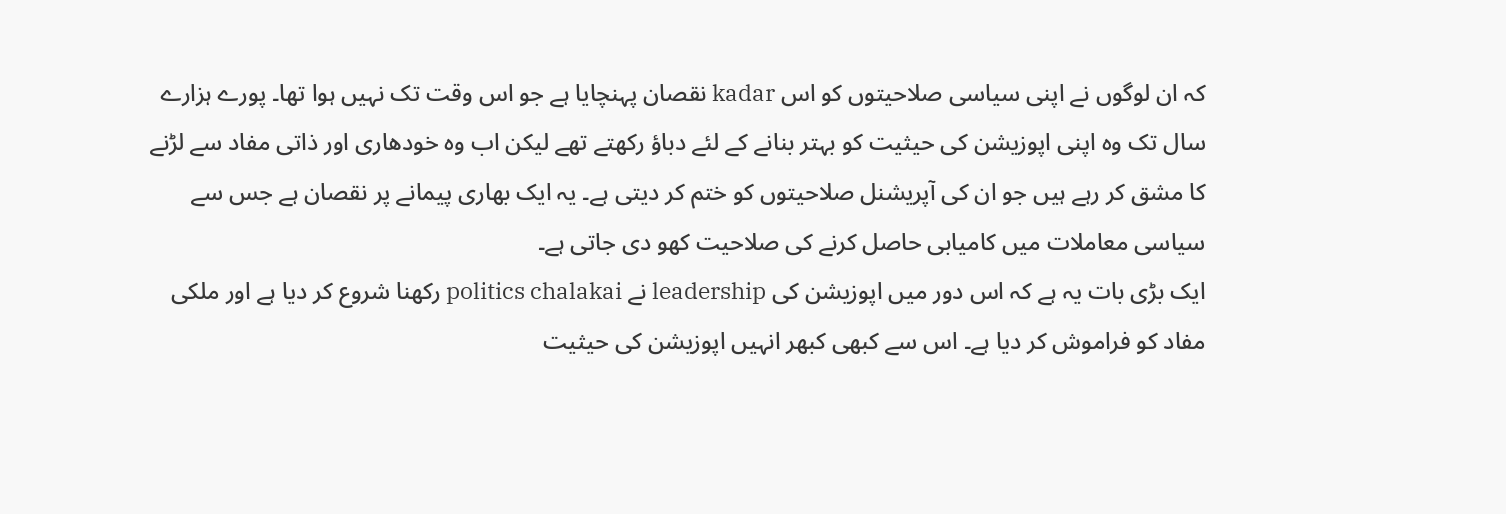کہ ان لوگوں نے اپنی سیاسی صلاحیتوں کو اس kadar نقصان پہنچایا ہے جو اس وقت تک نہیں ہوا تھا۔ پورے ہزارے سال تک وہ اپنی اپوزیشن کی حیثیت کو بہتر بنانے کے لئے دباؤ رکھتے تھے لیکن اب وہ خودھاری اور ذاتی مفاد سے لڑنے کا مشق کر رہے ہیں جو ان کی آپریشنل صلاحیتوں کو ختم کر دیتی ہے۔ یہ ایک بھاری پیمانے پر نقصان ہے جس سے سیاسی معاملات میں کامیابی حاصل کرنے کی صلاحیت کھو دی جاتی ہے۔
ایک بڑی بات یہ ہے کہ اس دور میں اپوزیشن کی leadership نے politics chalakai رکھنا شروع کر دیا ہے اور ملکی مفاد کو فراموش کر دیا ہے۔ اس سے کبھی کبھر انہیں اپوزیشن کی حیثیت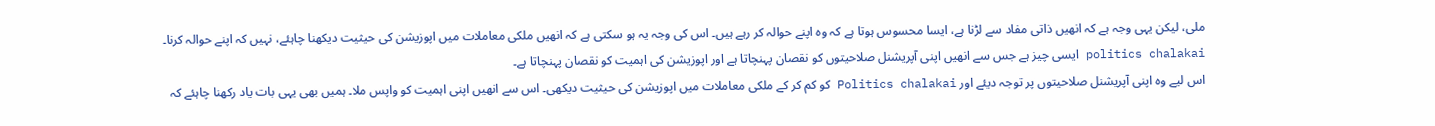ملی، لیکن یہی وجہ ہے کہ انھیں ذاتی مفاد سے لڑنا ہے، ایسا محسوس ہوتا ہے کہ وہ اپنے حوالہ کر رہے ہیں۔ اس کی وجہ یہ ہو سکتی ہے کہ انھیں ملکی معاملات میں اپوزیشن کی حیثیت دیکھنا چاہئے، نہیں کہ اپنے حوالہ کرنا۔ politics chalakai ایسی چیز ہے جس سے انھیں اپنی آپریشنل صلاحیتوں کو نقصان پہنچاتا ہے اور اپوزیشن کی اہمیت کو نقصان پہنچاتا ہے۔
اس لیے وہ اپنی آپریشنل صلاحیتوں پر توجہ دیئے اور Politics chalakai کو کم کر کے ملکی معاملات میں اپوزیشن کی حیثیت دیکھی۔ اس سے انھیں اپنی اہمیت کو واپس ملا۔ ہمیں بھی یہی بات یاد رکھنا چاہئے کہ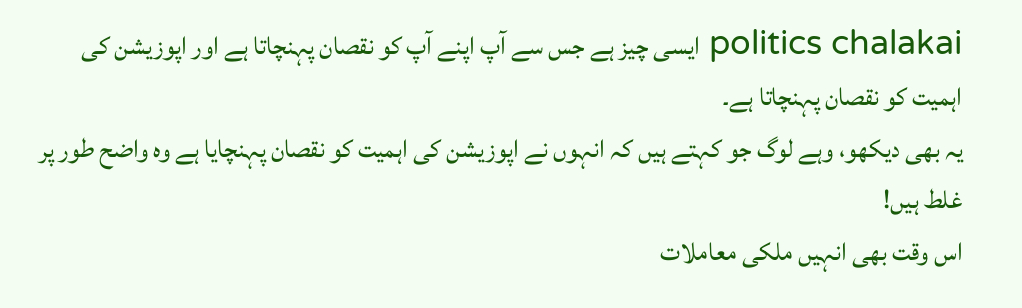politics chalakai ایسی چیز ہے جس سے آپ اپنے آپ کو نقصان پہنچاتا ہے اور اپوزیشن کی اہمیت کو نقصان پہنچاتا ہے۔
یہ بھی دیکھو، وہے لوگ جو کہتے ہیں کہ انہوں نے اپوزیشن کی اہمیت کو نقصان پہنچایا ہے وہ واضح طور پر غلط ہیں!
اس وقت بھی انہیں ملکی معاملات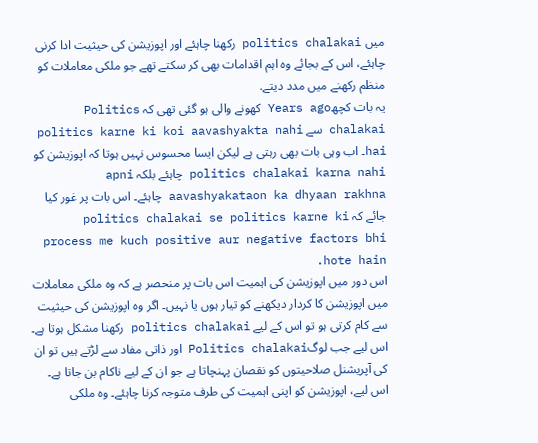میں politics chalakai رکھنا چاہئے اور اپوزیشن کی حیثیت ادا کرنی چاہئے، اس کے بجائے وہ اہم اقدامات بھی کر سکتے تھے جو ملکی معاملات کو منظم رکھنے میں مدد دیتے.
یہ بات کچھYears ago کھونے والی ہو گئی تھی کہ Politics chalakai سے politics karne ki koi aavashyakta nahi hai۔ اب وہی بات بھی رہتی ہے لیکن ایسا محسوس نہیں ہوتا کہ اپوزیشن کو politics chalakai karna nahi چاہئے بلکہ apni aavashyakataon ka dhyaan rakhna چاہئے۔ اس بات پر غور کیا جائے کہ politics chalakai se politics karne ki process me kuch positive aur negative factors bhi hote hain.
اس دور میں اپوزیشن کی اہمیت اس بات پر منحصر ہے کہ وہ ملکی معاملات میں اپوزیشن کا کردار دیکھنے کو تیار ہوں یا نہیں۔ اگر وہ اپوزیشن کی حیثیت سے کام کرتی ہو تو اس کے لیے politics chalakai رکھنا مشکل ہوتا ہے۔
اس لیے جب لوگPolitics chalakai اور ذاتی مفاد سے لڑتے ہیں تو ان کی آپریشنل صلاحیتوں کو نقصان پہنچاتا ہے جو ان کے لیے ناکام بن جاتا ہے۔
اس لیے، اپوزیشن کو اپنی اہمیت کی طرف متوجہ کرنا چاہئے۔ وہ ملکی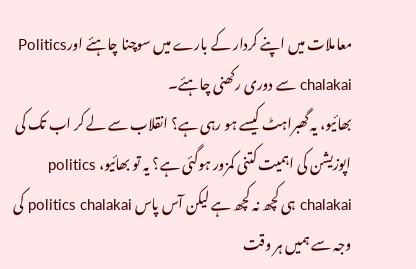معاملات میں اپنے کردار کے بارے میں سوچنا چاہئے اورPolitics chalakai سے دوری رکھنی چاہئے۔
بھائیو، یہ گھبراہٹ کیسے ہو رہی ہے؟ انقلاب سے لے کر اب تک کی اپوزیشن کی اہمیت کتنی کمزور ہوگئی ہے؟ یہ تو بھائیو، politics chalakai ہی کچھ نہ کچھ ہے لیکن آس پاس politics chalakai کی وجہ سے ہمیں ہر وقت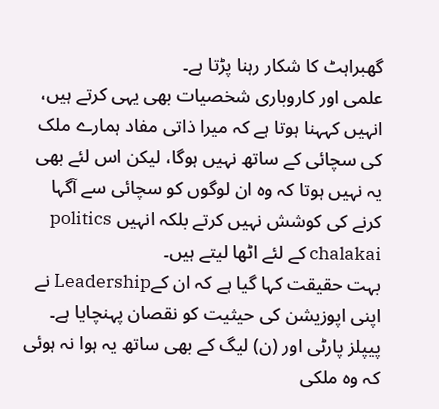گھبراہٹ کا شکار رہنا پڑتا ہے۔
علمی اور کاروباری شخصیات بھی یہی کرتے ہیں، انہیں کہہنا ہوتا ہے کہ میرا ذاتی مفاد ہمارے ملک کی سچائی کے ساتھ نہیں ہوگا، لیکن اس لئے بھی یہ نہیں ہوتا کہ وہ ان لوگوں کو سچائی سے آگہا کرنے کی کوشش نہیں کرتے بلکہ انہیں politics chalakai کے لئے اٹھا لیتے ہیں۔
بہت حقیقت کہا گیا ہے کہ ان کےLeadership نے اپنی اپوزیشن کی حیثیت کو نقصان پہنچایا ہے۔ پیپلز پارٹی اور (ن) لیگ کے بھی ساتھ یہ ہوا نہ ہوئی کہ وہ ملکی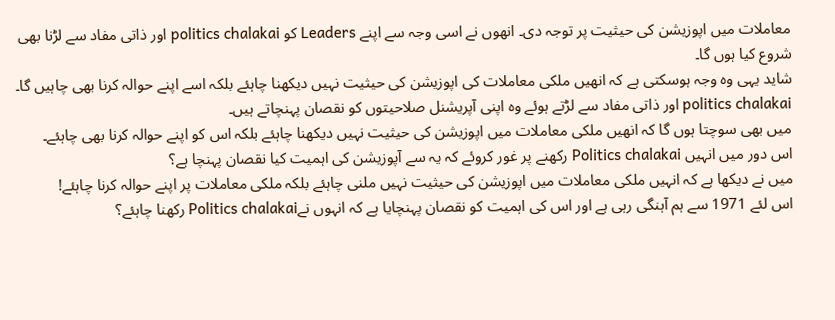معاملات میں اپوزیشن کی حیثیت پر توجہ دی۔ انھوں نے اسی وجہ سے اپنے Leaders کو politics chalakai اور ذاتی مفاد سے لڑنا بھی شروع کیا ہوں گا۔
شاید یہی وہ وجہ ہوسکتی ہے کہ انھیں ملکی معاملات کی اپوزیشن کی حیثیت نہیں دیکھنا چاہئے بلکہ اسے اپنے حوالہ کرنا بھی چاہیں گا۔ politics chalakai اور ذاتی مفاد سے لڑتے ہوئے وہ اپنی آپریشنل صلاحیتوں کو نقصان پہنچاتے ہیں۔
میں بھی سوچتا ہوں گا کہ انھیں ملکی معاملات میں اپوزیشن کی حیثیت نہیں دیکھنا چاہئے بلکہ اس کو اپنے حوالہ کرنا بھی چاہئے۔
اس دور میں انہیں Politics chalakai رکھنے پر غور کروئے کہ یہ سے آپوزیشن کی اہمیت کیا نقصان پہنچا ہے؟
میں نے دیکھا ہے کہ انہیں ملکی معاملات میں اپوزیشن کی حیثیت نہیں ملنی چاہئے بلکہ ملکی معاملات پر اپنے حوالہ کرنا چاہئے!
اس لئے 1971 سے ہم آہنگی رہی ہے اور اس کی اہمیت کو نقصان پہنچایا ہے کہ انہوں نےPolitics chalakai رکھنا چاہئے؟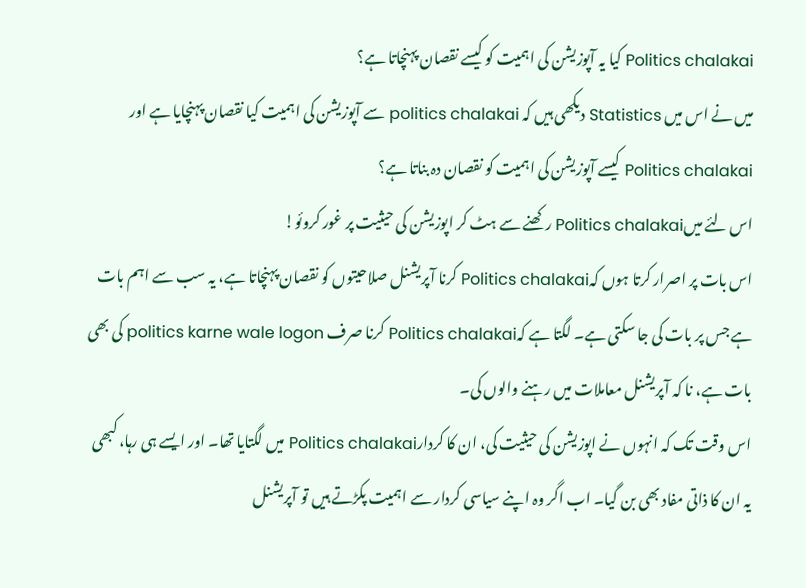Politics chalakai کیا یہ آپوزیشن کی اہمیت کو کیسے نقصان پہنچاتا ہے؟
میں نے اس میں Statistics دیکھی ہیں کہ politics chalakai سے آپوزیشن کی اہمیت کیا نقصان پہنچایا ہے اور Politics chalakai کیسے آپوزیشن کی اہمیت کو نقصان دہ بناتا ہے؟
اس لئے میںPolitics chalakai رکھنے سے ہٹ کر اپوزیشن کی حیثیت پر غور کروئو!
اس بات پر اصرار کرتا ہوں کہPolitics chalakai کرنا آپریشنل صلاحیتوں کو نقصان پہنچاتا ہے، یہ سب سے اہم بات ہے جس پر بات کی جا سکتی ہے۔ لگتا ہے کہPolitics chalakai کرنا صرف politics karne wale logon کی بھی بات ہے، نا کہ آپریشنل معاملات میں رہنے والوں کی۔
اس وقت تک کہ انہوں نے اپوزیشن کی حیثیت کی، ان کا کردارPolitics chalakai میں لگتایا تھا۔ اور ایسے ہی رہا، کبھی یہ ان کا ذاتی مفاد بھی بن گیا۔ اب اگر وہ اپنے سیاسی کردار سے اہمیت پکڑتے ہیں تو آپریشنل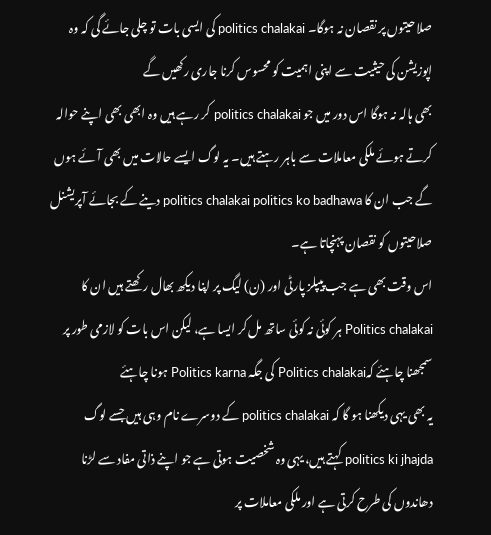صلاحیتوں پر نقصان نہ ہوگا۔ politics chalakai کی ایسی بات تو چلی جائے گی کہ وہ اپوزیشن کی حیثیت سے اپنی اہمیت کو محسوس کرنا جاری رکھیں گے
بھی ہالہ نہ ہوگا اس دور میں جو politics chalakai کر رہے ہیں وہ ابھی بھی اپنے حوالہ کرتے ہوئے ملکی معاملات سے باہر رہتے ہیں۔ یہ لوگ ایسے حالات میں بھی آئے ہوں گے جب ان کا politics chalakai politics ko badhawa دینے کے بجائے آپریشنل صلاحیتوں کو نقصان پہنچاتا ہے۔
اس وقت بھی ہے جب پیپلز پارٹی اور (ن) لیگ پر اپنا دیکھ بھال رکھتے ہیں ان کا Politics chalakai ہر کوئی نہ کوئی ساتھ مل کر ایسا ہے، لیکن اس بات کو لازمی طور پر سمجھنا چاہئے کہPolitics chalakai کی جگہ Politics karna ہونا چاہئے
یہ بھی یہی دیکھنا ہو گا کہ politics chalakai کے دوسرے نام وہی ہیں جسے لوگ politics ki jhajda کہتے ہیں، یہی وہ شخصیت ہوتی ہے جو اپنے ذاتی مفاد سے لڑنا دھاندوں کی طرح کرتی ہے اور ملکی معاملات پر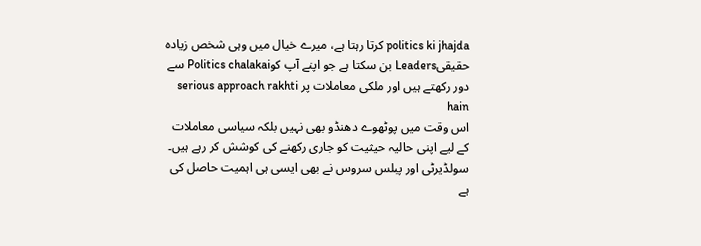politics ki jhajda کرتا رہتا ہے، میرے خیال میں وہی شخص زیادہ حقیقیLeaders بن سکتا ہے جو اپنے آپ کوPolitics chalakai سے دور رکھتے ہیں اور ملکی معاملات پر serious approach rakhti hain
اس وقت میں پوٹھوے دھنڈو بھی نہیں بلکہ سیاسی معاملات کے لیے اپنی حالیہ حیثیت کو جاری رکھنے کی کوشش کر رہے ہیں۔ سولڈیرٹی اور پبلس سروس نے بھی ایسی ہی اہمیت حاصل کی ہے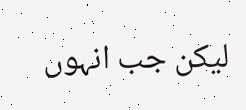لیکن جب انہوں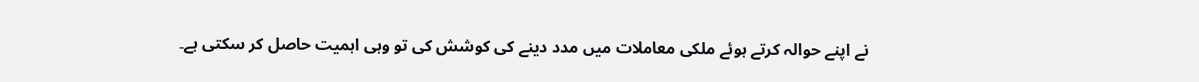نے اپنے حوالہ کرتے ہوئے ملکی معاملات میں مدد دینے کی کوشش کی تو وہی اہمیت حاصل کر سکتی ہے۔